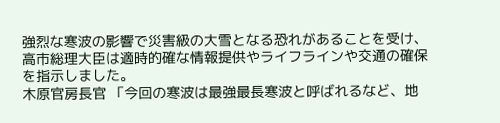強烈な寒波の影響で災害級の大雪となる恐れがあることを受け、高市総理大臣は適時的確な情報提供やライフラインや交通の確保を指示しました。
木原官房長官 「今回の寒波は最強最長寒波と呼ばれるなど、地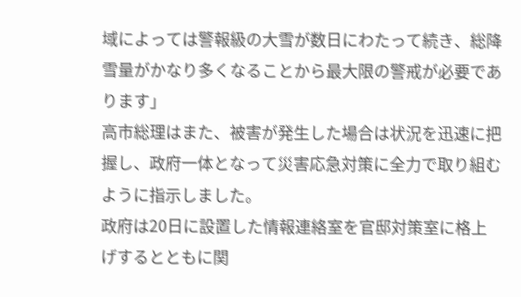域によっては警報級の大雪が数日にわたって続き、総降雪量がかなり多くなることから最大限の警戒が必要であります」
高市総理はまた、被害が発生した場合は状況を迅速に把握し、政府一体となって災害応急対策に全力で取り組むように指示しました。
政府は20日に設置した情報連絡室を官邸対策室に格上げするとともに関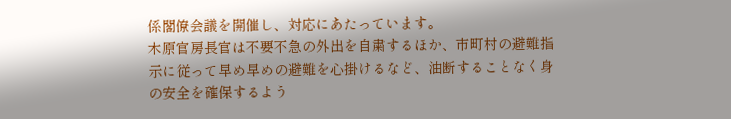係閣僚会議を開催し、対応にあたっています。
木原官房長官は不要不急の外出を自粛するほか、市町村の避難指示に従って早め早めの避難を心掛けるなど、油断することなく身の安全を確保するよう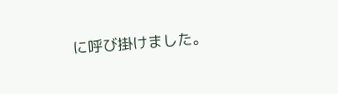に呼び掛けました。